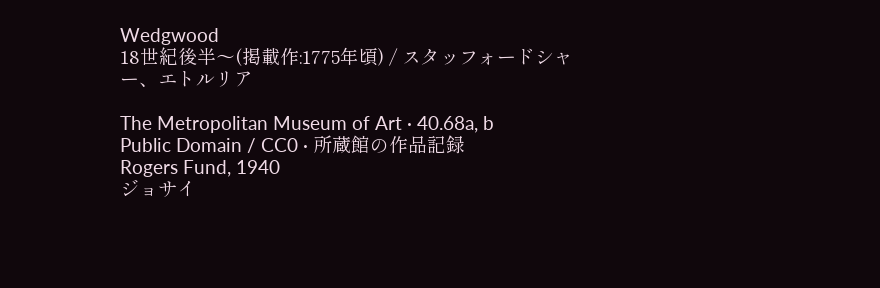Wedgwood
18世紀後半〜(掲載作:1775年頃) / スタッフォードシャー、エトルリア

The Metropolitan Museum of Art · 40.68a, b
Public Domain / CC0 · 所蔵館の作品記録
Rogers Fund, 1940
ジョサイ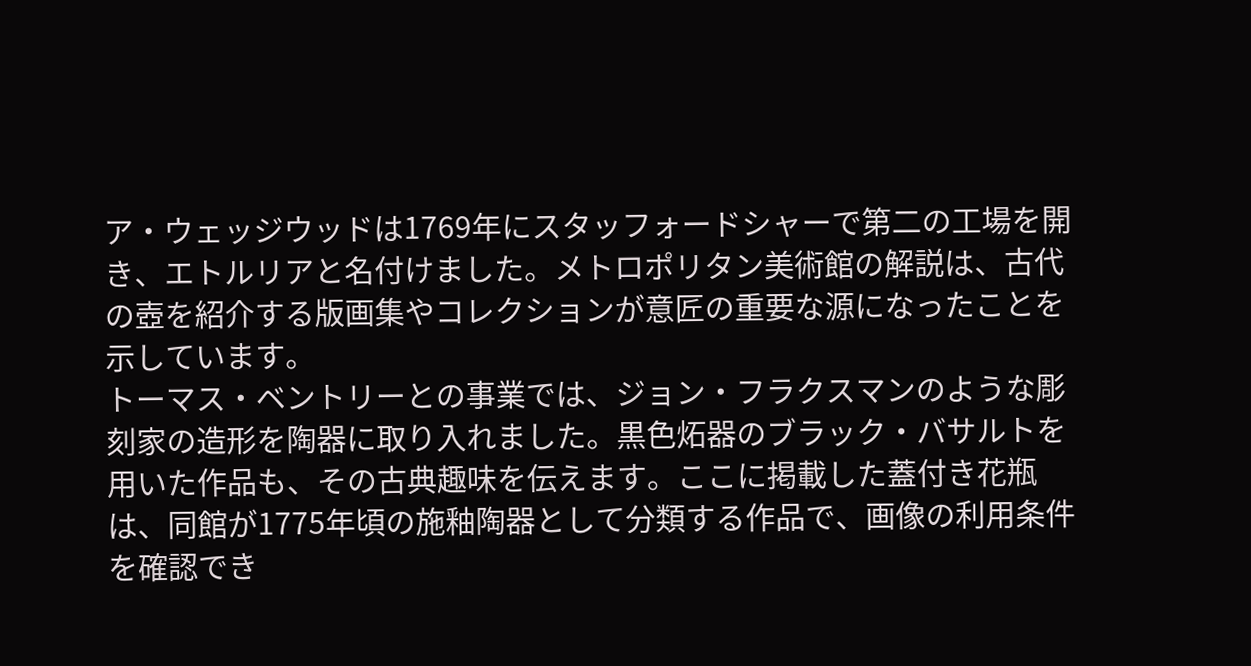ア・ウェッジウッドは1769年にスタッフォードシャーで第二の工場を開き、エトルリアと名付けました。メトロポリタン美術館の解説は、古代の壺を紹介する版画集やコレクションが意匠の重要な源になったことを示しています。
トーマス・ベントリーとの事業では、ジョン・フラクスマンのような彫刻家の造形を陶器に取り入れました。黒色炻器のブラック・バサルトを用いた作品も、その古典趣味を伝えます。ここに掲載した蓋付き花瓶は、同館が1775年頃の施釉陶器として分類する作品で、画像の利用条件を確認でき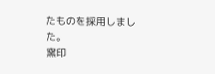たものを採用しました。
窯印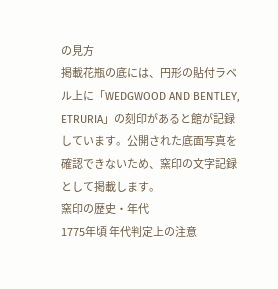の見方
掲載花瓶の底には、円形の貼付ラベル上に「WEDGWOOD AND BENTLEY, ETRURIA」の刻印があると館が記録しています。公開された底面写真を確認できないため、窯印の文字記録として掲載します。
窯印の歴史・年代
1775年頃 年代判定上の注意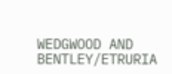WEDGWOOD AND BENTLEY/ETRURIA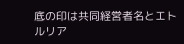底の印は共同経営者名とエトルリア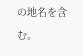の地名を含む。